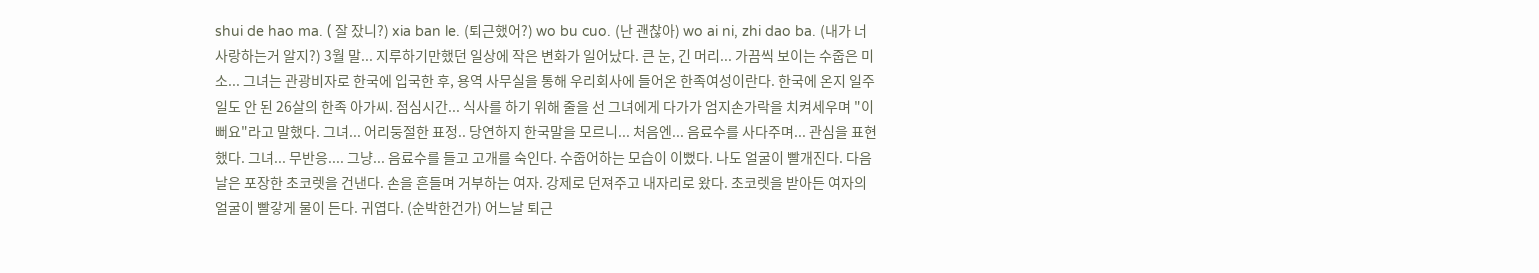shui de hao ma. ( 잘 잤니?) xia ban le. (퇴근했어?) wo bu cuo. (난 괜찮아) wo ai ni, zhi dao ba. (내가 너 사랑하는거 알지?) 3월 말... 지루하기만했던 일상에 작은 변화가 일어났다. 큰 눈, 긴 머리... 가끔씩 보이는 수줍은 미소... 그녀는 관광비자로 한국에 입국한 후, 용역 사무실을 통해 우리회사에 들어온 한족여성이란다. 한국에 온지 일주일도 안 된 26살의 한족 아가씨. 점심시간... 식사를 하기 위해 줄을 선 그녀에게 다가가 엄지손가락을 치켜세우며 "이뻐요"라고 말했다. 그녀... 어리둥절한 표정.. 당연하지 한국말을 모르니... 처음엔... 음료수를 사다주며... 관심을 표현했다. 그녀... 무반응.... 그냥... 음료수를 들고 고개를 숙인다. 수줍어하는 모습이 이뻤다. 나도 얼굴이 빨개진다. 다음 날은 포장한 초코렛을 건낸다. 손을 흔들며 거부하는 여자. 강제로 던져주고 내자리로 왔다. 초코렛을 받아든 여자의 얼굴이 빨갛게 물이 든다. 귀엽다. (순박한건가) 어느날 퇴근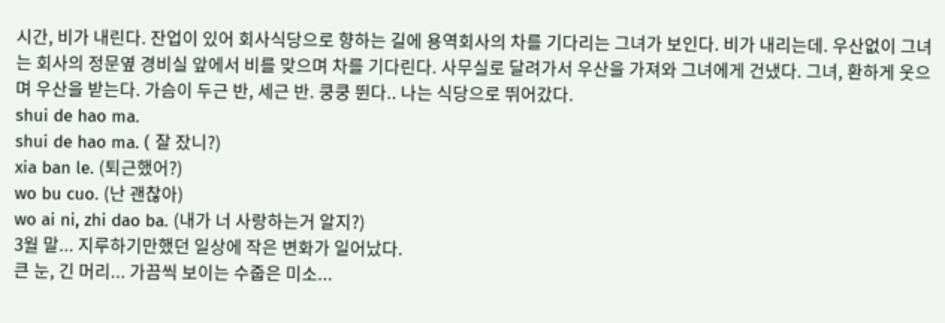시간, 비가 내린다. 잔업이 있어 회사식당으로 향하는 길에 용역회사의 차를 기다리는 그녀가 보인다. 비가 내리는데. 우산없이 그녀는 회사의 정문옆 경비실 앞에서 비를 맞으며 차를 기다린다. 사무실로 달려가서 우산을 가져와 그녀에게 건냈다. 그녀, 환하게 웃으며 우산을 받는다. 가슴이 두근 반, 세근 반. 쿵쿵 뛴다.. 나는 식당으로 뛰어갔다.
shui de hao ma.
shui de hao ma. ( 잘 잤니?)
xia ban le. (퇴근했어?)
wo bu cuo. (난 괜찮아)
wo ai ni, zhi dao ba. (내가 너 사랑하는거 알지?)
3월 말... 지루하기만했던 일상에 작은 변화가 일어났다.
큰 눈, 긴 머리... 가끔씩 보이는 수줍은 미소...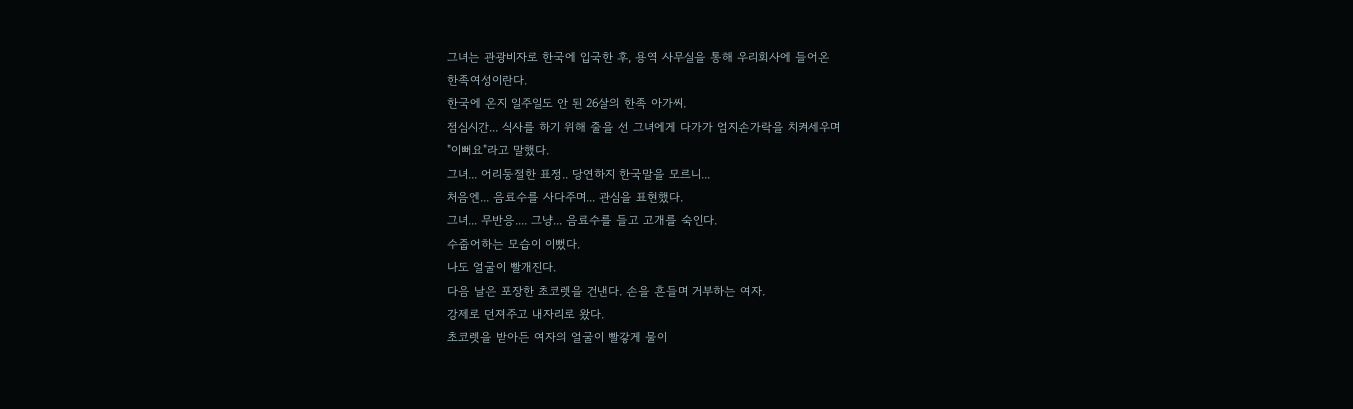그녀는 관광비자로 한국에 입국한 후, 용역 사무실을 통해 우리회사에 들어온
한족여성이란다.
한국에 온지 일주일도 안 된 26살의 한족 아가씨.
점심시간... 식사를 하기 위해 줄을 선 그녀에게 다가가 엄지손가락을 치켜세우며
"이뻐요"라고 말했다.
그녀... 어리둥절한 표정.. 당연하지 한국말을 모르니...
처음엔... 음료수를 사다주며... 관심을 표현했다.
그녀... 무반응.... 그냥... 음료수를 들고 고개를 숙인다.
수줍어하는 모습이 이뻤다.
나도 얼굴이 빨개진다.
다음 날은 포장한 초코렛을 건낸다. 손을 흔들며 거부하는 여자.
강제로 던져주고 내자리로 왔다.
초코렛을 받아든 여자의 얼굴이 빨갛게 물이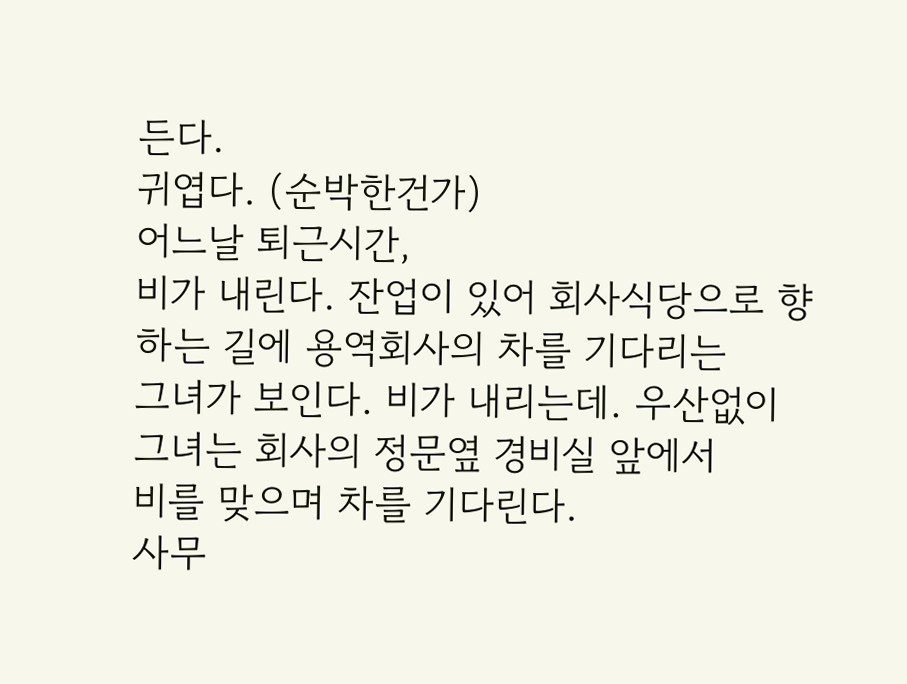든다.
귀엽다. (순박한건가)
어느날 퇴근시간,
비가 내린다. 잔업이 있어 회사식당으로 향하는 길에 용역회사의 차를 기다리는
그녀가 보인다. 비가 내리는데. 우산없이 그녀는 회사의 정문옆 경비실 앞에서
비를 맞으며 차를 기다린다.
사무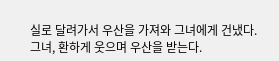실로 달려가서 우산을 가져와 그녀에게 건냈다.
그녀, 환하게 웃으며 우산을 받는다.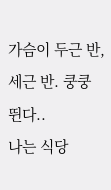가슴이 두근 반, 세근 반. 쿵쿵 뛴다..
나는 식당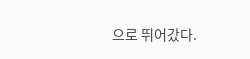으로 뛰어갔다.